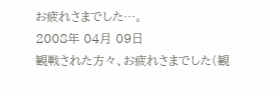お疲れさまでした…。
2008年 04月 09日
観戦された方々、お疲れさまでした(観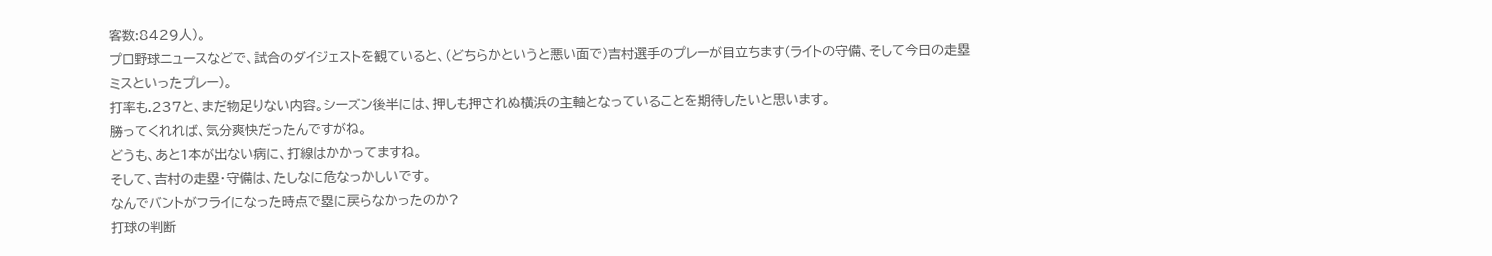客数:8429人)。
プロ野球ニュースなどで、試合のダイジェストを観ていると、(どちらかというと悪い面で)吉村選手のプレーが目立ちます(ライトの守備、そして今日の走塁ミスといったプレー)。
打率も.237と、まだ物足りない内容。シーズン後半には、押しも押されぬ横浜の主軸となっていることを期待したいと思います。
勝ってくれれば、気分爽快だったんですがね。
どうも、あと1本が出ない病に、打線はかかってますね。
そして、吉村の走塁・守備は、たしなに危なっかしいです。
なんでバントがフライになった時点で塁に戻らなかったのか?
打球の判断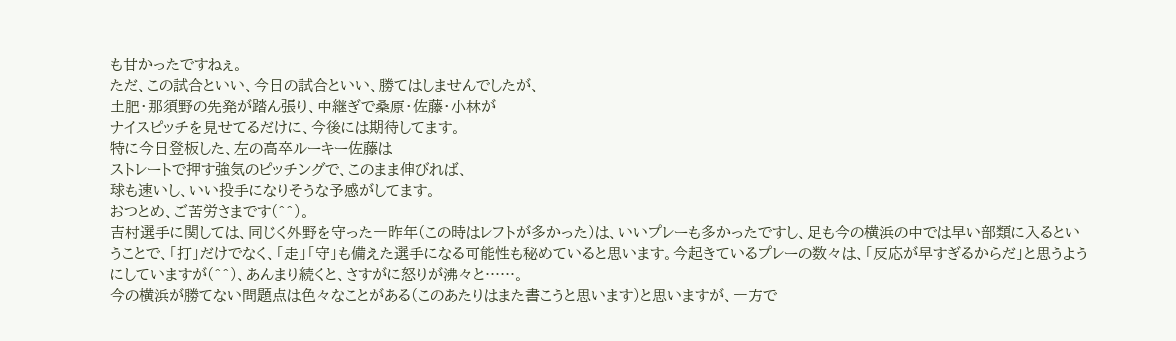も甘かったですねぇ。
ただ、この試合といい、今日の試合といい、勝てはしませんでしたが、
土肥・那須野の先発が踏ん張り、中継ぎで桑原・佐藤・小林が
ナイスピッチを見せてるだけに、今後には期待してます。
特に今日登板した、左の高卒ルーキー佐藤は
ストレートで押す強気のピッチングで、このまま伸びれば、
球も速いし、いい投手になりそうな予感がしてます。
おつとめ、ご苦労さまです(^^)。
吉村選手に関しては、同じく外野を守った一昨年(この時はレフトが多かった)は、いいプレーも多かったですし、足も今の横浜の中では早い部類に入るということで、「打」だけでなく、「走」「守」も備えた選手になる可能性も秘めていると思います。今起きているプレーの数々は、「反応が早すぎるからだ」と思うようにしていますが(^^)、あんまり続くと、さすがに怒りが沸々と……。
今の横浜が勝てない問題点は色々なことがある(このあたりはまた書こうと思います)と思いますが、一方で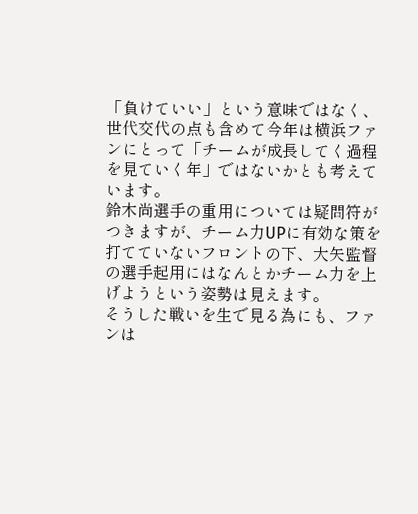「負けていい」という意味ではなく、世代交代の点も含めて今年は横浜ファンにとって「チームが成長してく過程を見ていく年」ではないかとも考えています。
鈴木尚選手の重用については疑問符がつきますが、チーム力UPに有効な策を打てていないフロントの下、大矢監督の選手起用にはなんとかチーム力を上げようという姿勢は見えます。
そうした戦いを生で見る為にも、ファンは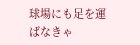球場にも足を運ばなきゃ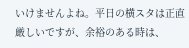いけませんよね。平日の横スタは正直厳しいですが、余裕のある時は、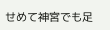せめて神宮でも足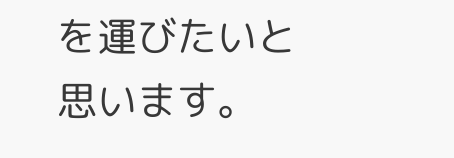を運びたいと思います。